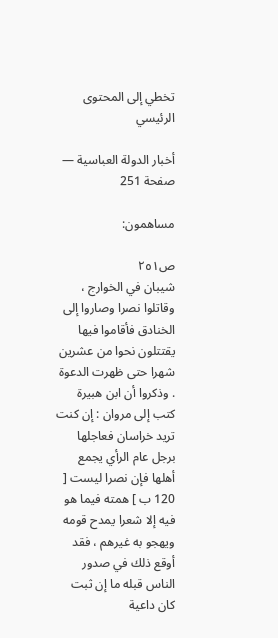تخطي إلى المحتوى الرئيسي

أخبار الدولة العباسية — صفحة 251

مساهمون:

ص٢٥١
شيبان في الخوارج ، وقاتلوا نصرا وصاروا إلى الخنادق فأقاموا فيها يقتتلون نحوا من عشرين شهرا حتى ظهرت الدعوة . وذكروا أن ابن هبيرة كتب إلى مروان : إن كنت تريد خراسان فعاجلها برجل عام الرأي يجمع أهلها فإن نصرا ليست [ 120 ب ] همته فيما هو فيه إلا شعرا يمدح قومه ويهجو به غيرهم ، فقد أوقع ذلك في صدور الناس قبله ما إن ثبت كان داعية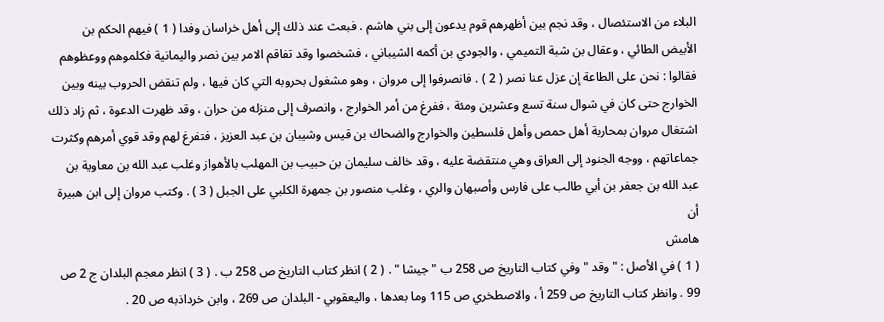البلاء من الاستئصال ، وقد نجم بين أظهرهم قوم يدعون إلى بني هاشم . فبعث عند ذلك إلى أهل خراسان وفدا ( 1 ) فيهم الحكم بن الأبيض الطائي ، وعقال بن شبة التميمي ، والجودي بن أكمه الشيباني ، فشخصوا وقد تفاقم الامر بين نصر واليمانية فكلموهم ووعظوهم فقالوا : نحن على الطاعة إن عزل عنا نصر ( 2 ) . فانصرفوا إلى مروان ، وهو مشغول بحروبه التي كان فيها ، ولم تنقض الحروب بينه وبين الخوارج حتى كان في شوال سنة تسع وعشرين ومئة ، ففرغ من أمر الخوارج ، وانصرف إلى منزله من حران ، وقد ظهرت الدعوة ، ثم زاد ذلك اشتغال مروان بمحاربة أهل حمص وأهل فلسطين والخوارج والضحاك بن قيس وشيبان بن عبد العزيز ، فتفرغ لهم وقد قوي أمرهم وكثرت جماعاتهم ، ووجه الجنود إلى العراق وهي منتقضة عليه ، وقد خالف سليمان بن حبيب بن المهلب بالأهواز وغلب عبد الله بن معاوية بن عبد الله بن جعفر بن أبي طالب على فارس وأصبهان والري ، وغلب منصور بن جمهرة الكلبي على الجبل ( 3 ) . وكتب مروان إلى ابن هبيرة أن
هامش
( 1 ) في الأصل : " وقد " وفي كتاب التاريخ ص 258 ب " جيشا " . ( 2 ) انظر كتاب التاريخ ص 258 ب . ( 3 ) انظر معجم البلدان ج 2 ص 99 . وانظر كتاب التاريخ ص 259 أ ، والاصطخري ص 115 وما بعدها ، واليعقوبي - البلدان ص 269 ، وابن خرداذبه ص 20 .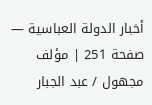أخبار الدولة العباسية — صفحة 251 | مؤلف مجهول / عبد الجبار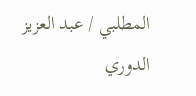المطلبي / عبد العزيز الدوري